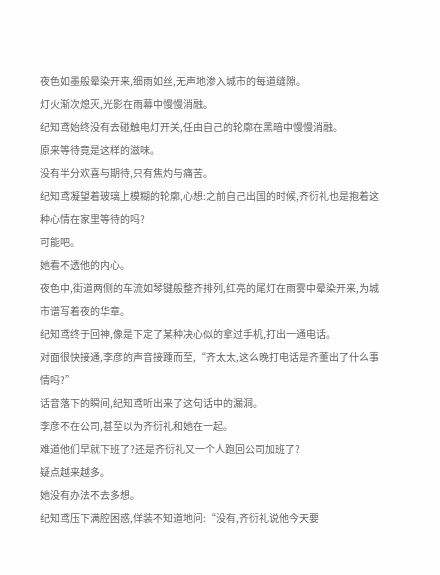夜色如墨般晕染开来,细雨如丝,无声地渗入城市的每道缝隙。
灯火渐次熄灭,光影在雨幕中慢慢消融。
纪知鸢始终没有去碰触电灯开关,任由自己的轮廓在黑暗中慢慢消融。
原来等待竟是这样的滋味。
没有半分欢喜与期待,只有焦灼与痛苦。
纪知鸢凝望着玻璃上模糊的轮廓,心想:之前自己出国的时候,齐衍礼也是抱着这种心情在家里等待的吗?
可能吧。
她看不透他的内心。
夜色中,街道两侧的车流如琴键般整齐排列,红亮的尾灯在雨雾中晕染开来,为城市谱写着夜的华章。
纪知鸢终于回神,像是下定了某种决心似的拿过手机,打出一通电话。
对面很快接通,李彦的声音接踵而至,“齐太太,这么晚打电话是齐董出了什么事情吗?”
话音落下的瞬间,纪知鸢听出来了这句话中的漏洞。
李彦不在公司,甚至以为齐衍礼和她在一起。
难道他们早就下班了?还是齐衍礼又一个人跑回公司加班了?
疑点越来越多。
她没有办法不去多想。
纪知鸢压下满腔困惑,佯装不知道地问:“没有,齐衍礼说他今天要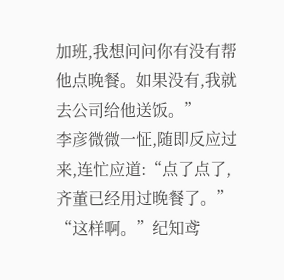加班,我想问问你有没有帮他点晚餐。如果没有,我就去公司给他送饭。”
李彦微微一怔,随即反应过来,连忙应道:“点了点了,齐董已经用过晚餐了。”
“这样啊。”纪知鸢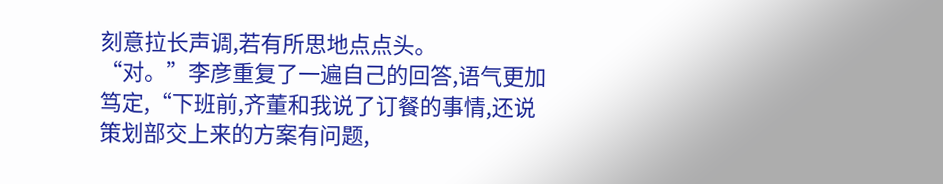刻意拉长声调,若有所思地点点头。
“对。”李彦重复了一遍自己的回答,语气更加笃定,“下班前,齐董和我说了订餐的事情,还说策划部交上来的方案有问题,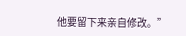他要留下来亲自修改。”